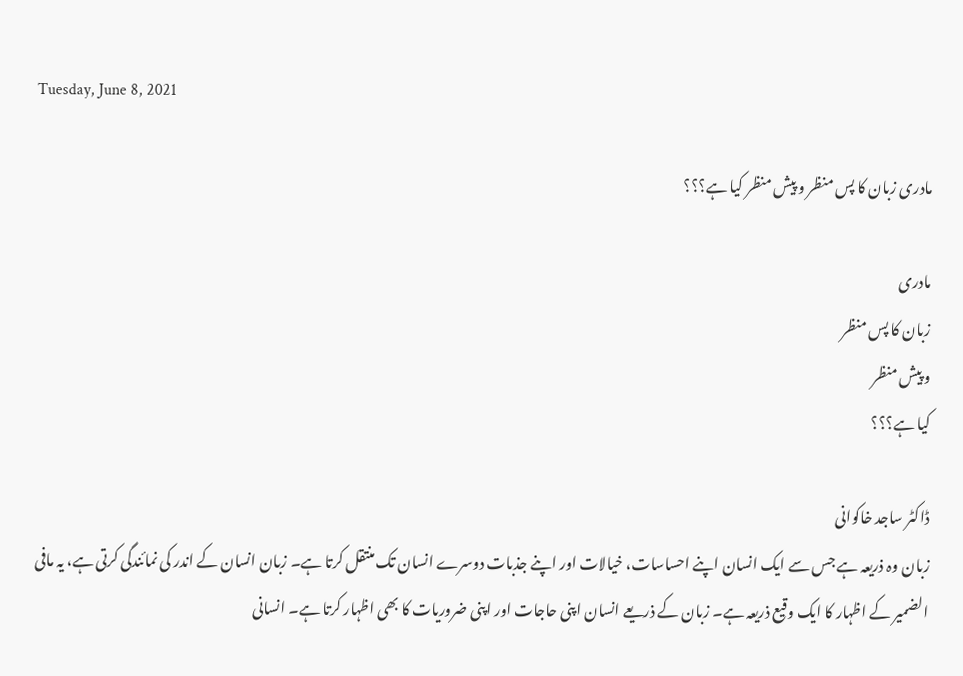Tuesday, June 8, 2021

مادری زبان کا پس منظر و پیش منظر کیا ہے؟؟؟

مادری
زبان کا پس منظر
و پیش منظر
کیا ہے؟؟؟

ڈاکٹر ساجد خاکوانی
زبان وہ ذریعہ ہے جس سے ایک انسان اپنے احساسات، خیالات اور اپنے جذبات دوسرے انسان تک منتقل کرتا ہے۔ زبان انسان کے اندر کی نمائندگی کرتی ہے، یہ مافی الضمیر کے اظہار کا ایک وقیع ذریعہ ہے۔ زبان کے ذریعے انسان اپنی حاجات اور اپنی ضروریات کا بھی اظہار کرتا ہے۔ انسانی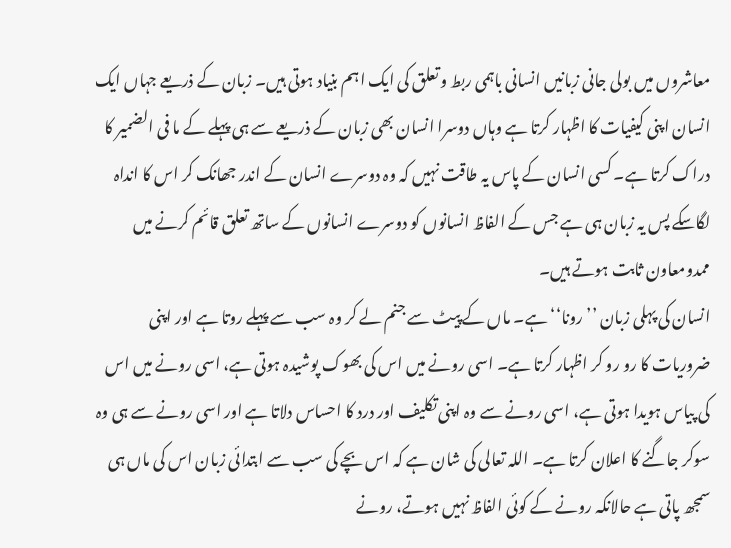معاشروں میں بولی جانی زبانیں انسانی باہمی ربط و تعلق کی ایک اہم بنیاد ہوتی ہیں۔ زبان کے ذریعے جہاں ایک انسان اپنی کیفیات کا اظہار کرتا ہے وہاں دوسرا انسان بھی زبان کے ذریعے سے ہی پہلے کے ما فی الضمیر کا دراک کرتا ہے۔ کسی انسان کے پاس یہ طاقت نہیں کہ وہ دوسرے انسان کے اندر جھانک کر اس کا انداہ لگاسکے پس یہ زبان ہی ہے جس کے الفاظ انسانوں کو دوسرے انسانوں کے ساتھ تعلق قائم کرنے میں ممدومعاون ثابت ہوتے ہیں۔
انسان کی پہلی زبان ’’رونا‘‘ ہے۔ ماں کے پیٹ سے جنم لے کر وہ سب سے پہلے روتا ہے اور اپنی ضروریات کا رو رو کر اظہار کرتا ہے۔ اسی رونے میں اس کی بھوک پوشیدہ ہوتی ہے، اسی رونے میں اس کی پیاس ہویدا ہوتی ہے، اسی رونے سے وہ اپنی تکلیف اور درد کا احساس دلاتا ہے اور اسی رونے سے ہی وہ سوکر جاگنے کا اعلان کرتا ہے۔ اللہ تعالی کی شان ہے کہ اس بچے کی سب سے ابتدائی زبان اس کی ماں ہی سمجھ پاتی ہے حالانکہ رونے کے کوئی الفاظ نہیں ہوتے، رونے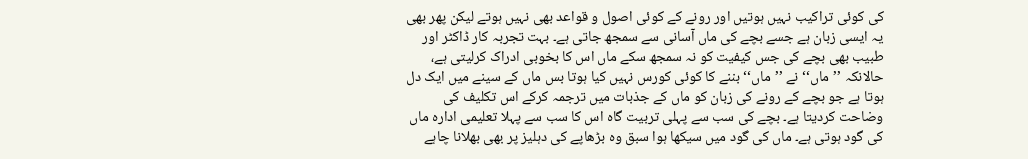کی کوئی تراکیب نہیں ہوتیں اور رونے کے کوئی اصول و قواعد بھی نہیں ہوتے لیکن پھر بھی یہ ایسی زبان ہے جسے بچے کی ماں آسانی سے سمجھ جاتی ہے۔ بہت تجربہ کار ڈاکٹر اور طبیب بھی بچے کی جس کیفیت کو نہ سمجھ سکے ماں اس کا بخوبی ادراک کرلیتی ہے، حالانکہ ’’ماں‘‘ نے ’’ماں‘‘ بننے کا کوئی کورس نہیں کیا ہوتا بس ماں کے سینے میں ایک دل ہوتا ہے جو بچے کے رونے کی زبان کو ماں کے جذبات میں ترجمہ کرکے اس تکلیف کی وضاحت کردیتا ہے۔ بچے کی سب سے پہلی تربیت گاہ اس کا سب سے پہلا تعلیمی ادارہ ماں کی گود ہوتی ہے۔ ماں کی گود میں سیکھا ہوا سبق وہ بڑھاپے کی دہلیز پر بھی بھلانا چاہے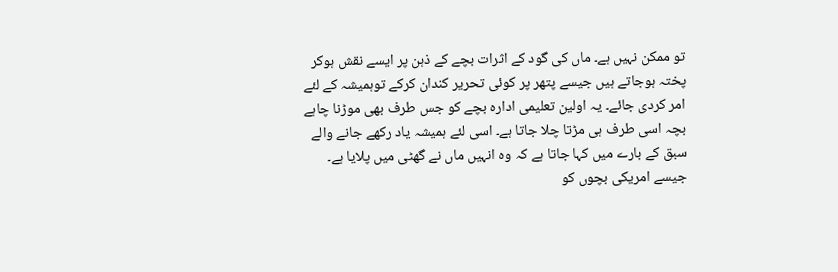تو ممکن نہیں ہے۔ ماں کی گود کے اثرات بچے کے ذہن پر ایسے نقش ہوکر پختہ ہوجاتے ہیں جیسے پتھر پر کوئی تحریر کندان کرکے توہمیشہ کے لئے امر کردی جائے۔ یہ اولین تعلیمی ادارہ بچے کو جس طرف بھی موڑنا چاہے بچہ اسی طرف ہی مڑتا چلا جاتا ہے۔ اسی لئے ہمیشہ یاد رکھے جانے والے سبق کے بارے میں کہا جاتا ہے کہ وہ انہیں ماں نے گھٹی میں پلایا ہے۔ جیسے امریکی بچوں کو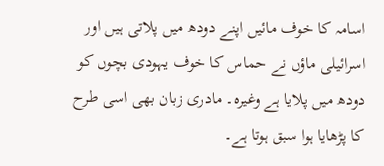اسامہ کا خوف مائیں اپنے دودھ میں پلاتی ہیں اور اسرائیلی ماؤں نے حماس کا خوف یہودی بچوں کو دودھ میں پلایا ہے وغیرہ۔ مادری زبان بھی اسی طرح کا پڑھایا ہوا سبق ہوتا ہے۔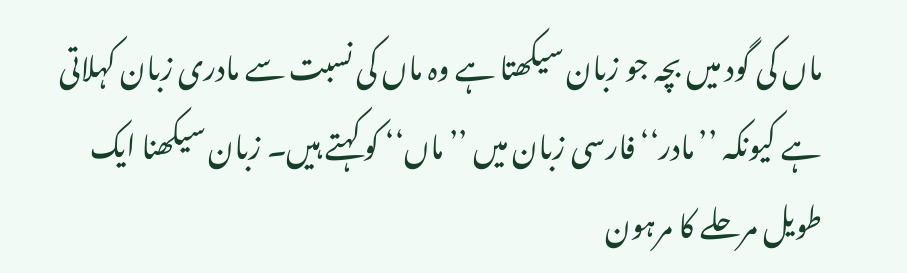ماں کی گود میں بچہ جو زبان سیکھتا ہے وہ ماں کی نسبت سے مادری زبان کہلاتی ہے کیونکہ ’’مادر‘‘ فارسی زبان میں ’’ماں‘‘ کو کہتے ہیں۔ زبان سیکھنا ایک طویل مرحلے کا مرہون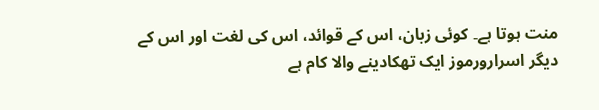منت ہوتا ہے۔ کوئی زبان، اس کے قوائد، اس کی لغت اور اس کے دیگر اسرارورموز ایک تھکادینے والا کام ہے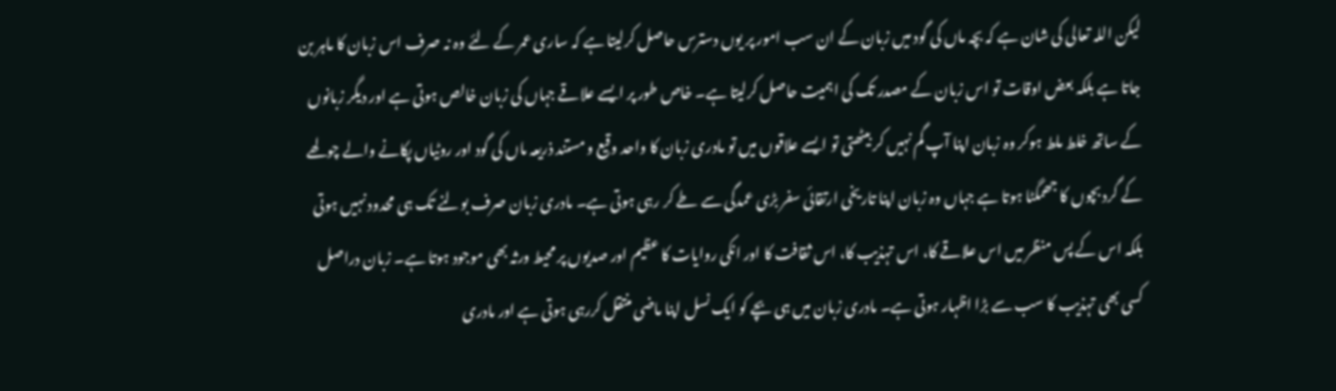لیکن اللہ تعالی کی شان ہے کہ بچہ ماں کی گود میں زبان کے ان سب امور پر یوں دسترس حاصل کرلیتا ہے کہ ساری عمر کے لئے وہ نہ صرف اس زبان کا ماہر بن جاتا ہے بلکہ بعض اوقات تو اس زبان کے مصدر تک کی اہمیت حاصل کرلیتا ہے۔ خاص طور پر ایسے علاقے جہاں کی زبان خالص ہوتی ہے اور دیگر زبانوں کے ساتھ خلط ملط ہوکر وہ زبان اپنا آپ گم نہیں کر بیٹھتی تو ایسے علاقوں میں تو مادری زبان کا واحد وقیع و مستند ذریعہ ماں کی گود اور روٹیاں پکانے والے چولھے کے گرد بچوں کا جھمگٹا ہوتا ہے جہاں وہ زبان اپنا تاریخی ارتقائی سفر بڑی عمدگی سے طے کر رہی ہوتی ہے۔ مادری زبان صرف بولنے تک ہی محدود نہیں ہوتی بلکہ اس کے پس منظر میں اس علاقے کا، اس تہذیب کا، اس ثقافت کا اور انکی روایات کا عظیم اور صدیوں پر محیط ورثہ بھی موجود ہوتا ہے۔ زبان دراصل کسی بھی تہذیب کا سب سے بڑا اظہار ہوتی ہے۔ مادری زبان میں ہی بچے کو ایک نسل اپنا ماضی منتقل کررہی ہوتی ہے اور مادری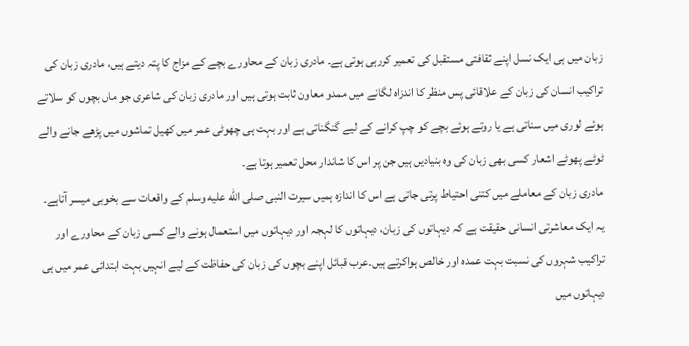زبان میں ہی ایک نسل اپنے ثقافتی مستقبل کی تعمیر کررہی ہوتی ہے۔ مادری زبان کے محاورے بچے کے مزاج کا پتہ دیتے ہیں، مادری زبان کی تراکیب انسان کی زبان کے علاقائی پس منظر کا اندزاہ لگانے میں ممدو معاون ثابت ہوتی ہیں اور مادری زبان کی شاعری جو ماں بچوں کو سلاتے ہوئے لوری میں سناتی ہے یا روتے ہوئے بچے کو چپ کرانے کے لیے گنگناتی ہے اور بہت ہی چھوٹی عمر میں کھیل تماشوں میں پڑھے جانے والے ٹوٹے پھوٹے اشعار کسی بھی زبان کی وہ بنیادیں ہیں جن پر اس کا شاندار محل تعمیر ہوتا ہے۔
مادری زبان کے معاملے میں کتنی احتیاط پرتی جاتی ہے اس کا اندازہ ہمیں سیرت النبی صلى الله عليه وسلم کے واقعات سے بخوبی میسر آتاہے۔ یہ ایک معاشرتی انسانی حقیقت ہے کہ دیہاتوں کی زبان، دیہاتوں کا لہجہ اور دیہاتوں میں استعمال ہونے والے کسی زبان کے محاورے اور تراکیب شہروں کی نسبت بہت عمدہ اور خالص ہواکرتے ہیں۔عرب قبائل اپنے بچوں کی زبان کی حفاظت کے لیے انہیں بہت ابتدائی عمر میں ہی دیہاتوں میں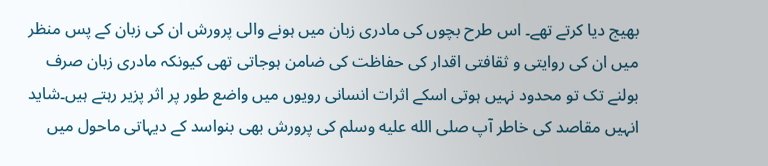بھیج دیا کرتے تھے۔ اس طرح بچوں کی مادری زبان میں ہونے والی پرورش ان کی زبان کے پس منظر میں ان کی روایتی و ثقافتی اقدار کی حفاظت کی ضامن ہوجاتی تھی کیونکہ مادری زبان صرف بولنے تک تو محدود نہیں ہوتی اسکے اثرات انسانی رویوں میں واضع طور پر اثر پزیر رہتے ہیں۔شاید انہیں مقاصد کی خاطر آپ صلى الله عليه وسلم کی پرورش بھی بنواسد کے دیہاتی ماحول میں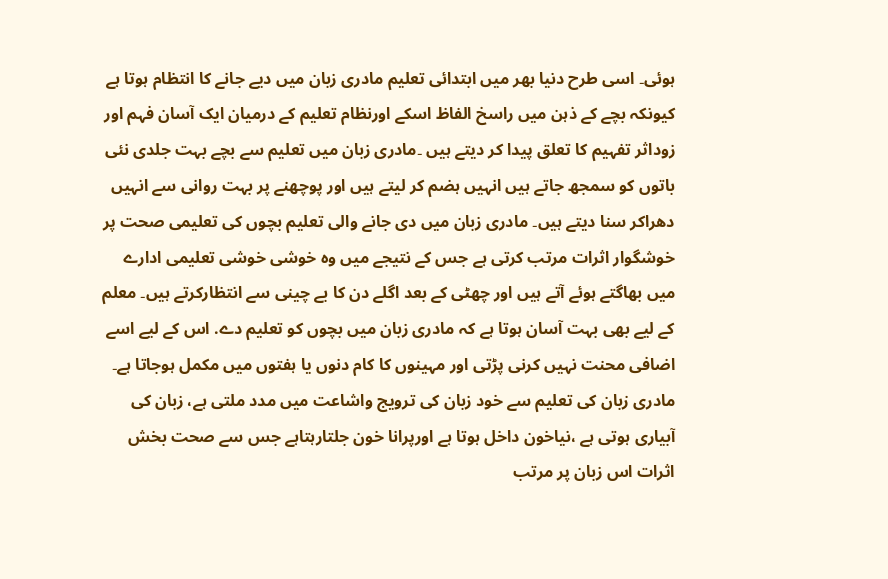ہوئی۔ اسی طرح دنیا بھر میں ابتدائی تعلیم مادری زبان میں دیے جانے کا انتظام ہوتا ہے کیونکہ بچے کے ذہن میں راسخ الفاظ اسکے اورنظام تعلیم کے درمیان ایک آسان فہم اور زوداثر تفہیم کا تعلق پیدا کر دیتے ہیں ۔مادری زبان میں تعلیم سے بچے بہت جلدی نئی باتوں کو سمجھ جاتے ہیں انہیں ہضم کر لیتے ہیں اور پوچھنے پر بہت روانی سے انہیں دھراکر سنا دیتے ہیں۔ مادری زبان میں دی جانے والی تعلیم بچوں کی تعلیمی صحت پر خوشگوار اثرات مرتب کرتی ہے جس کے نتیجے میں وہ خوشی خوشی تعلیمی ادارے میں بھاگتے ہوئے آتے ہیں اور چھٹی کے بعد اگلے دن کا بے چینی سے انتظارکرتے ہیں۔ معلم کے لیے بھی بہت آسان ہوتا ہے کہ مادری زبان میں بچوں کو تعلیم دے. اس کے لیے اسے اضافی محنت نہیں کرنی پڑتی اور مہینوں کا کام دنوں یا ہفتوں میں مکمل ہوجاتا ہے۔
مادری زبان کی تعلیم سے خود زبان کی ترویج واشاعت میں مدد ملتی ہے، زبان کی آبیاری ہوتی ہے ،نیاخون داخل ہوتا ہے اورپرانا خون جلتارہتاہے جس سے صحت بخش اثرات اس زبان پر مرتب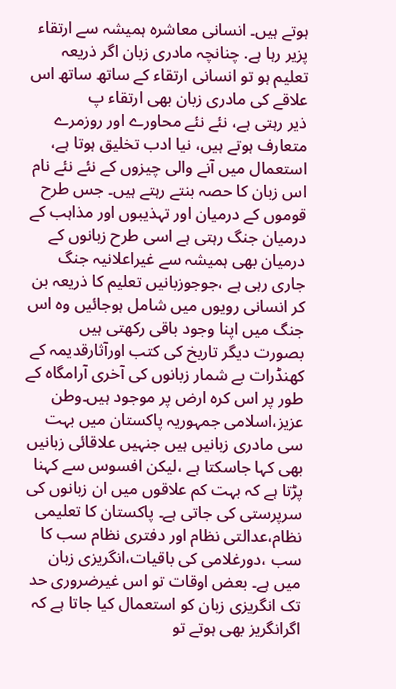ہوتے ہیں۔ انسانی معاشرہ ہمیشہ سے ارتقاء پزیر رہا ہے. چنانچہ مادری زبان اگر ذریعہ تعلیم ہو تو انسانی ارتقاء کے ساتھ ساتھ اس علاقے کی مادری زبان بھی ارتقاء پ
ذیر رہتی ہے، نئے نئے محاورے اور روزمرے متعارف ہوتے ہیں، نیا ادب تخلیق ہوتا ہے، استعمال میں آنے والی چیزوں کے نئے نئے نام اس زبان کا حصہ بنتے رہتے ہیں۔ جس طرح قوموں کے درمیان اور تہذیبوں اور مذاہب کے درمیان جنگ رہتی ہے اسی طرح زبانوں کے درمیان بھی ہمیشہ سے غیراعلانیہ جنگ جاری رہی ہے ،جوجوزبانیں تعلیم کا ذریعہ بن کر انسانی رویوں میں شامل ہوجائیں وہ اس جنگ میں اپنا وجود باقی رکھتی ہیں بصورت دیگر تاریخ کی کتب اورآثارقدیمہ کے کھنڈرات بے شمار زبانوں کی آخری آرامگاہ کے طور پر اس کرہ ارض پر موجود ہیں۔وطن عزیز،اسلامی جمہوریہ پاکستان میں بہت سی مادری زبانیں ہیں جنہیں علاقائی زبانیں بھی کہا جاسکتا ہے ،لیکن افسوس سے کہنا پڑتا ہے کہ بہت کم علاقوں میں ان زبانوں کی سرپرستی کی جاتی ہے۔ پاکستان کا تعلیمی نظام،عدالتی نظام اور دفتری نظام سب کا سب ،دورغلامی کی باقیات،انگریزی زبان میں ہے۔ بعض اوقات تو اس غیرضروری حد تک انگریزی زبان کو استعمال کیا جاتا ہے کہ اگرانگریز بھی ہوتے تو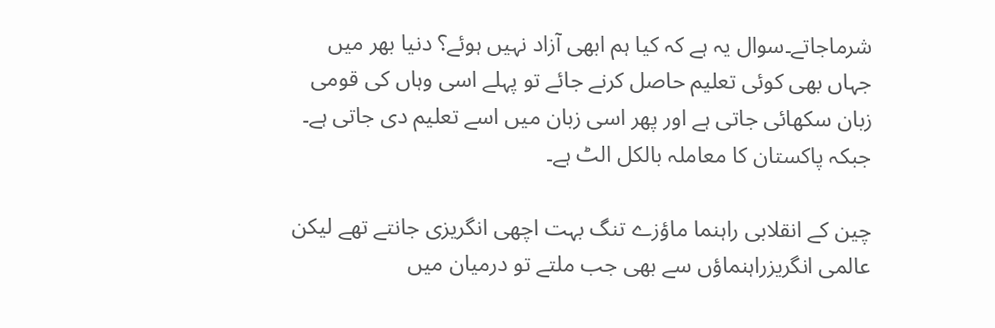شرماجاتے۔سوال یہ ہے کہ کیا ہم ابھی آزاد نہیں ہوئے؟ دنیا بھر میں جہاں بھی کوئی تعلیم حاصل کرنے جائے تو پہلے اسی وہاں کی قومی زبان سکھائی جاتی ہے اور پھر اسی زبان میں اسے تعلیم دی جاتی ہے۔ جبکہ پاکستان کا معاملہ بالکل الٹ ہے۔

چین کے انقلابی راہنما ماؤزے تنگ بہت اچھی انگریزی جانتے تھے لیکن عالمی انگریزراہنماؤں سے بھی جب ملتے تو درمیان میں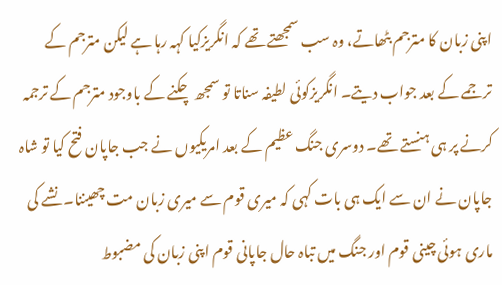اپنی زبان کا مترجم بٹھاتے، وہ سب سمجھتے تھے کہ انگریزکیا کہہ رہا ہے لیکن مترجم کے ترجمے کے بعد جواب دیتے۔ انگریزکوئی لطیفہ سناتا تو سمجھ چکنے کے باوجود مترجم کے ترجمہ کرنے پر ہی ہنستے تھے۔ دوسری جنگ عظیم کے بعد امریکیوں نے جب جاپان فتح کیا تو شاہ جاپان نے ان سے ایک ہی بات کہی کہ میری قوم سے میری زبان مت چھیننا۔ نشے کی ماری ہوئی چینی قوم اور جنگ میں تباہ حال جاپانی قوم اپنی زبان کی مضبوط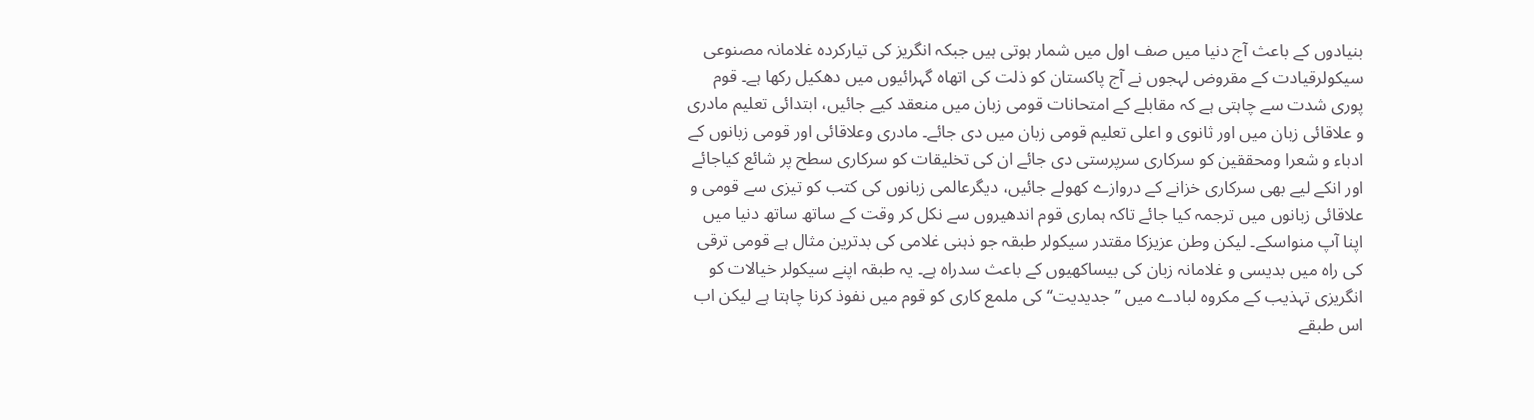بنیادوں کے باعث آج دنیا میں صف اول میں شمار ہوتی ہیں جبکہ انگریز کی تیارکردہ غلامانہ مصنوعی سیکولرقیادت کے مقروض لہجوں نے آج پاکستان کو ذلت کی اتھاہ گہرائیوں میں دھکیل رکھا ہے۔ قوم پوری شدت سے چاہتی ہے کہ مقابلے کے امتحانات قومی زبان میں منعقد کیے جائیں، ابتدائی تعلیم مادری و علاقائی زبان میں اور ثانوی و اعلی تعلیم قومی زبان میں دی جائے۔ مادری وعلاقائی اور قومی زبانوں کے ادباء و شعرا ومحققین کو سرکاری سرپرستی دی جائے ان کی تخلیقات کو سرکاری سطح پر شائع کیاجائے اور انکے لیے بھی سرکاری خزانے کے دروازے کھولے جائیں، دیگرعالمی زبانوں کی کتب کو تیزی سے قومی و علاقائی زبانوں میں ترجمہ کیا جائے تاکہ ہماری قوم اندھیروں سے نکل کر وقت کے ساتھ ساتھ دنیا میں اپنا آپ منواسکے۔ لیکن وطن عزیزکا مقتدر سیکولر طبقہ جو ذہنی غلامی کی بدترین مثال ہے قومی ترقی کی راہ میں بدیسی و غلامانہ زبان کی بیساکھیوں کے باعث سدراہ ہے۔ یہ طبقہ اپنے سیکولر خیالات کو انگریزی تہذیب کے مکروہ لبادے میں ’’جدیدیت‘‘کی ملمع کاری کو قوم میں نفوذ کرنا چاہتا ہے لیکن اب اس طبقے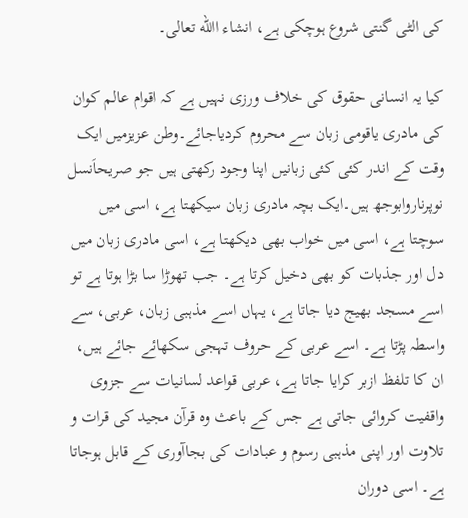کی الٹی گنتی شروع ہوچکی ہے، انشاء االله تعالی۔

کیا یہ انسانی حقوق کی خلاف ورزی نہیں ہے کہ اقوام عالم کوان کی مادری یاقومی زبان سے محروم کردیاجائے۔وطن عزیزمیں ایک وقت کے اندر کئی کئی زبانیں اپنا وجود رکھتی ہیں جو صریحاَنسل نوپرناروابوجھ ہیں۔ایک بچہ مادری زبان سیکھتا ہے، اسی میں سوچتا ہے، اسی میں خواب بھی دیکھتا ہے، اسی مادری زبان میں دل اور جذبات کو بھی دخیل کرتا ہے۔ جب تھوڑا سا بڑا ہوتا ہے تو اسے مسجد بھیج دیا جاتا ہے، یہاں اسے مذہبی زبان، عربی، سے واسطہ پڑتا ہے۔ اسے عربی کے حروف تہجی سکھائے جائے ہیں، ان کا تلفظ ازبر کرایا جاتا ہے، عربی قواعد لسانیات سے جزوی واقفیت کروائی جاتی ہے جس کے باعث وہ قرآن مجید کی قرات و تلاوت اور اپنی مذہبی رسوم و عبادات کی بجاآوری کے قابل ہوجاتا ہے۔ اسی دوران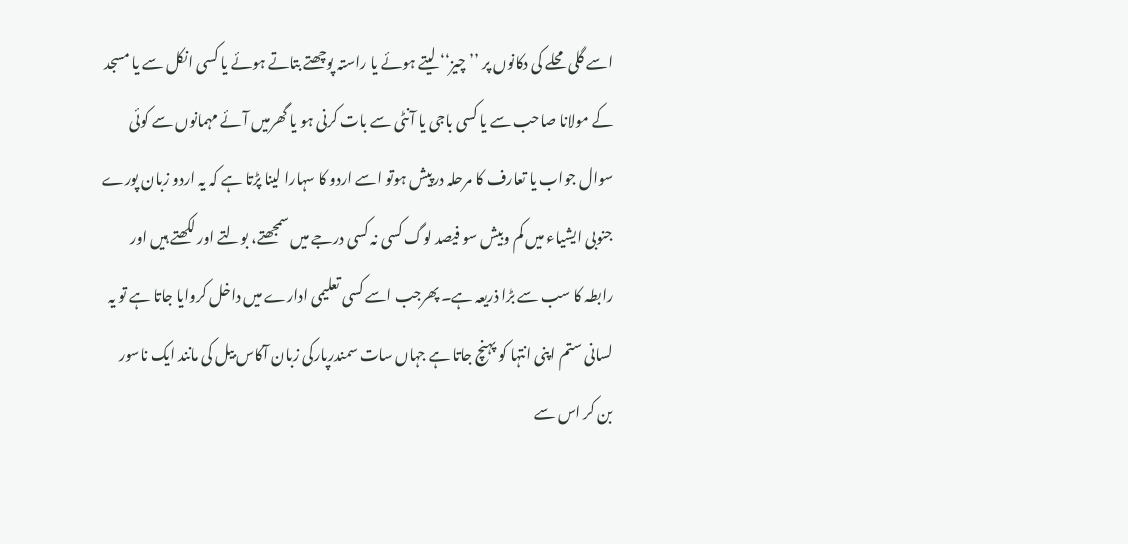اسے گلی محلے کی دکانوں پر ’’چیز‘‘ لیتے ہوئے یا راستہ پوچھتے بتاتے ہوئے یا کسی انکل سے یا مسجد کے مولانا صاحب سے یا کسی باجی یا آنٹی سے بات کرنی ہو یا گھرمیں آئے مہمانوں سے کوئی سوال جواب یا تعارف کا مرحلہ درپیش ہوتو اسے اردو کا سہارا لینا پڑتا ہے کہ یہ اردو زبان پورے جنوبی ایشیاء میں کم وبیش سو فیصد لوگ کسی نہ کسی درجے میں سمجھتے، بولتے اور لکھتے ہیں اور رابطہ کا سب سے بڑا ذریعہ ہے۔ پھرجب اسے کسی تعلیمی ادارے میں داخل کروایا جاتا ہے تو یہ لسانی ستم اپنی انتہا کو پہنچ جاتا ہے جہاں سات سمندرپارکی زبان آکاس بیل کی مانند ایک ناسور بن کر اس سے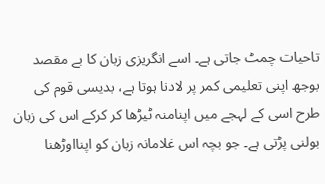تاحیات چمٹ جاتی ہے۔ اسے انگریزی زبان کا بے مقصد بوجھ اپنی تعلیمی کمر پر لادنا ہوتا ہے، بدیسی قوم کی طرح اسی کے لہجے میں اپنامنہ ٹیڑھا کر کرکے اس کی زبان بولنی پڑتی ہے۔ جو بچہ اس غلامانہ زبان کو اپنااوڑھنا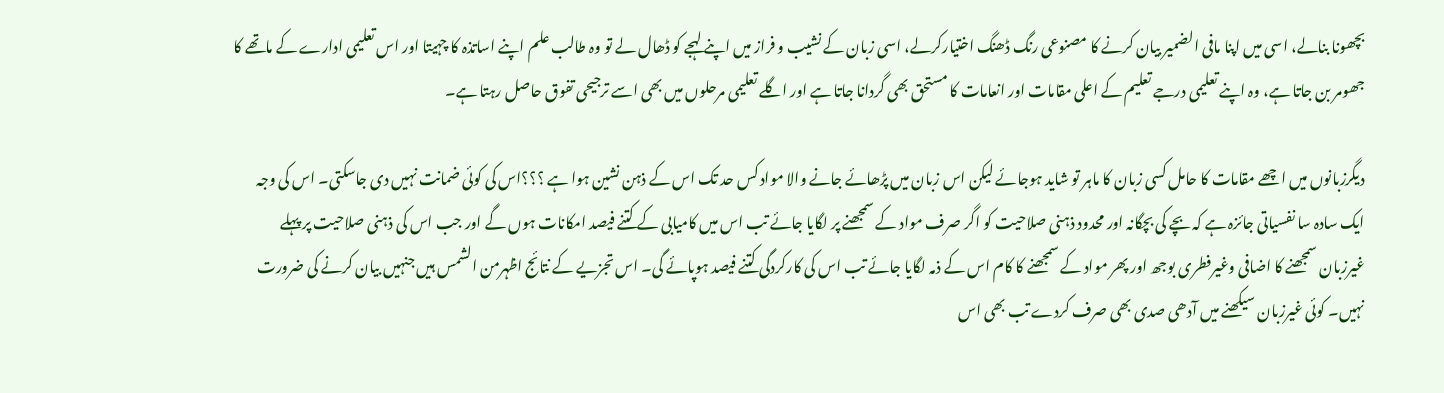بچھونا بنالے، اسی میں اپنا مافی الضمیر بیان کرنے کا مصنوعی رنگ ڈھنگ اختیارکرلے، اسی زبان کے نشیب و فراز میں اپنے لہجے کو ڈھال لے تو وہ طالب علم اپنے اساتذہ کا چہیتا اور اس تعلیمی ادارے کے ماتھے کا جھومر بن جاتا ہے، وہ اپنے تعلیمی درجے تعلیم کے اعلی مقامات اور انعامات کا مستحق بھی گردانا جاتا ہے اور اگلے تعلیمی مرحلوں میں بھی اسے ترجیحی تفوق حاصل رہتا ہے۔

دیگرزبانوں میں اچھے مقامات کا حامل کسی زبان کا ماہر تو شاید ہوجائے لیکن اس زبان میں پڑھائے جانے والا مواد کس حد تک اس کے ذہن نشین ہوا ہے ؟؟؟اس کی کوئی ضمانت نہیں دی جاسکتی۔ اس کی وجہ ایک سادہ سا نفسیاتی جائزہ ہے کہ بچے کی بچگانہ اور محدود ذہنی صلاحیت کو اگر صرف مواد کے سمجھنے پر لگایا جائے تب اس میں کامیابی کے کتنے فیصد امکانات ہوں گے اور جب اس کی ذہنی صلاحیت پر پہلے غیرزبان سمجھنے کا اضافی وغیرفطری بوجھ اور پھر مواد کے سمجھنے کا کام اس کے ذمہ لگایا جائے تب اس کی کارکردگی کتنے فیصد ہوپائے گی۔ اس تجزیے کے نتائج اظہرمن الشمس ہیں جنہیں بیان کرنے کی ضرورت نہیں۔ کوئی غیرزبان سیکھنے میں آدھی صدی بھی صرف کردے تب بھی اس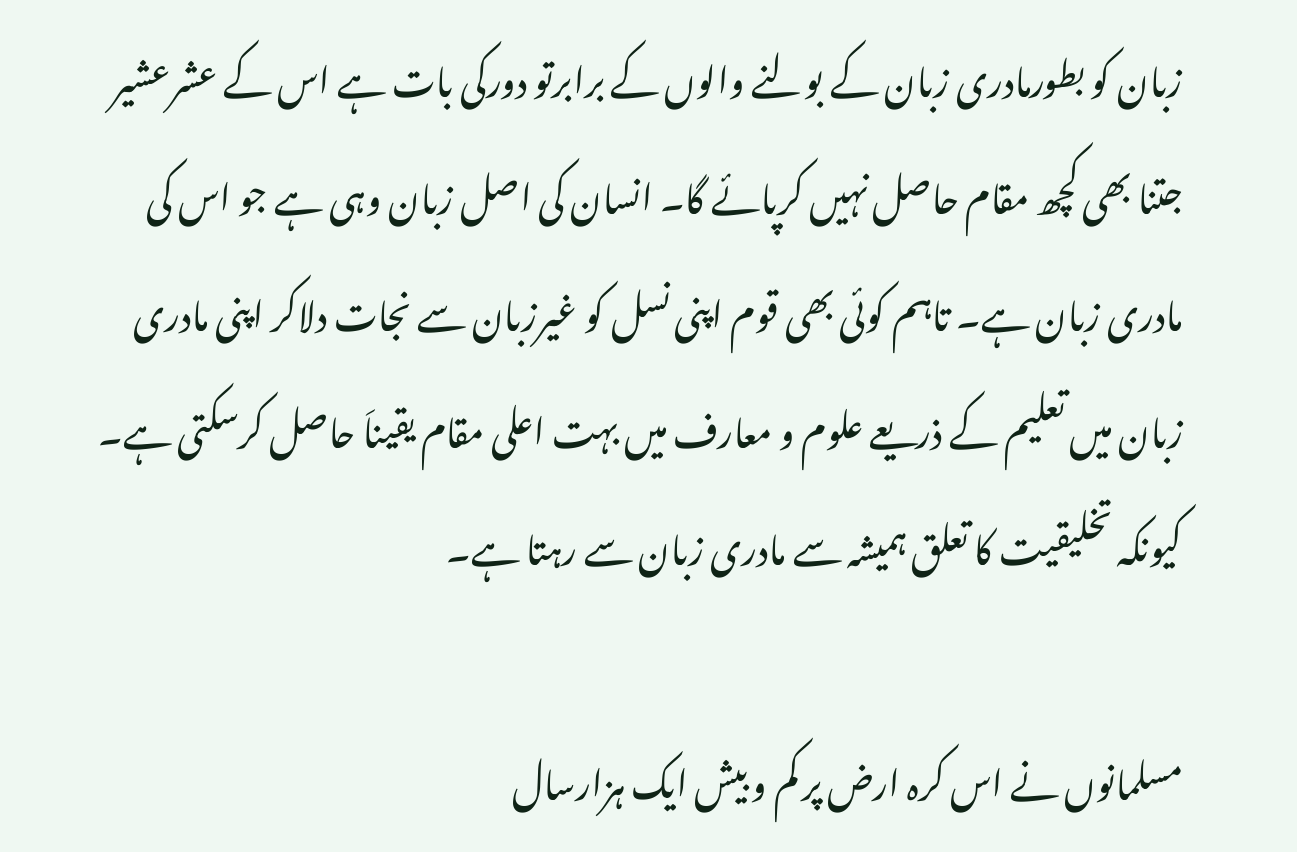زبان کو بطورمادری زبان کے بولنے والوں کے برابرتو دورکی بات ہے اس کے عشرعشیر جتنا بھی کچھ مقام حاصل نہیں کرپائے گا۔ انسان کی اصل زبان وہی ہے جو اس کی مادری زبان ہے۔ تاہم کوئی بھی قوم اپنی نسل کو غیرزبان سے نجات دلاکر اپنی مادری زبان میں تعلیم کے ذریعے علوم و معارف میں بہت اعلی مقام یقیناَ حاصل کرسکتی ہے۔ کیونکہ تخلیقیت کا تعلق ہمیشہ سے مادری زبان سے رہتا ہے۔

مسلمانوں نے اس کرہ ارض پر کم و بیش ایک ہزارسال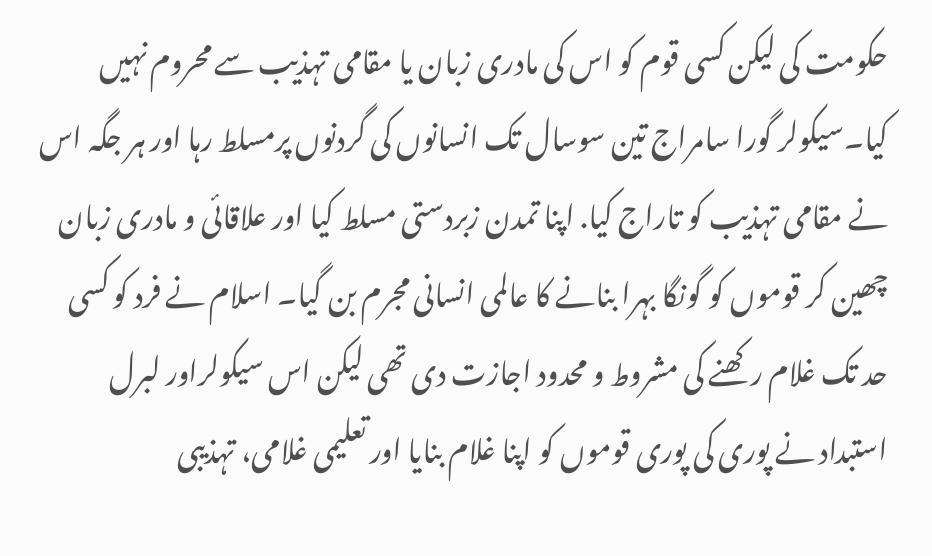حکومت کی لیکن کسی قوم کو اس کی مادری زبان یا مقامی تہذیب سے محروم نہیں کیا۔سیکولر گورا سامراج تین سوسال تک انسانوں کی گردنوں پرمسلط رہا اور ہر جگہ اس نے مقامی تہذیب کو تاراج کیا. اپنا تمدن زبردستی مسلط کیا اور علاقائی و مادری زبان چھین کر قوموں کو گونگا بہرا بنانے کا عالمی انسانی مجرم بن گیا۔ اسلام نے فرد کو کسی حد تک غلام رکھنے کی مشروط و محدود اجازت دی تھی لیکن اس سیکولراور لبرل استبداد نے پوری کی پوری قوموں کو اپنا غلام بنایا اور تعلیمی غلامی، تہذیبی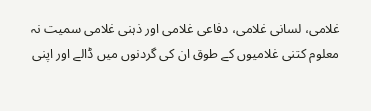غلامی، لسانی غلامی، دفاعی غلامی اور ذہنی غلامی سمیت نہ معلوم کتنی غلامیوں کے طوق ان کی گردنوں میں ڈالے اور اپنی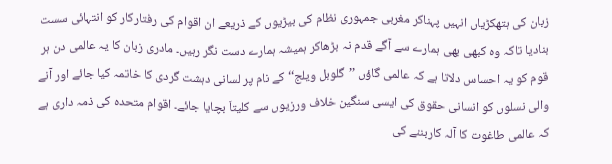زبان کی ہتھکڑیاں انہیں پہناکر مغربی جمہوری نظام کی بیڑیوں کے ذریعے ان اقوام کی رفتارکار کو انتہائی سست بنادیا تاکہ وہ کبھی بھی ہمارے سے آگے قدم نہ بڑھاکر ہمیشہ ہمارے دست نگر رہیں۔ مادری زبان کا یہ عالمی دن ہر قوم کو یہ احساس دلاتا ہے کہ عالمی گاؤں ’’گلوبل ویلج‘‘ کے نام پر لسانی دہشت گردی کا خاتمہ کیا جائے اور آنے والی نسلوں کو انسانی حقوق کی ایسی سنگین خلاف ورزیوں سے کلیتاَ بچایا جائے۔ اقوام متحدہ کی ذمہ داری ہے کہ عالمی طاغوت کا آلہ کاربننے کی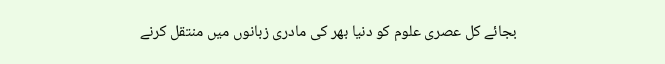بجائے کل عصری علوم کو دنیا بھر کی مادری زبانوں میں منتقل کرنے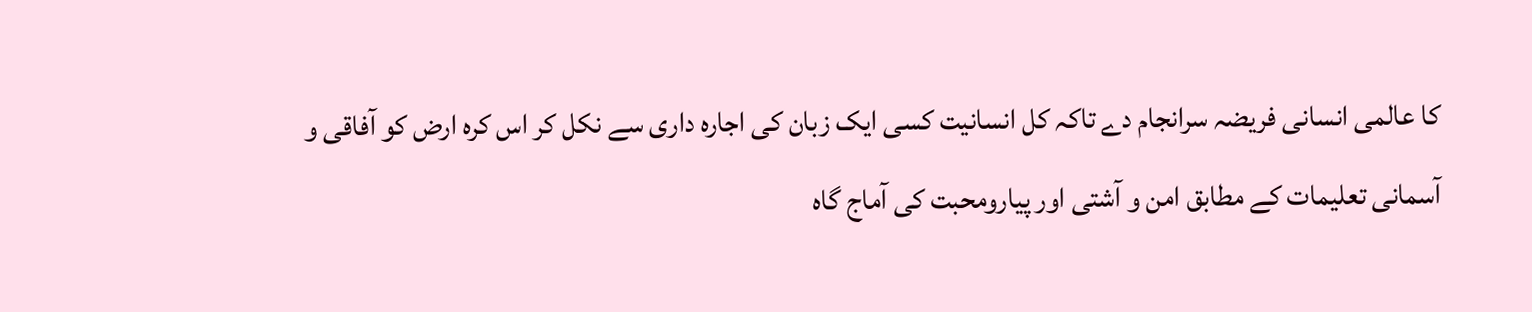کا عالمی انسانی فریضہ سرانجام دے تاکہ کل انسانیت کسی ایک زبان کی اجارہ داری سے نکل کر اس کرہ ارض کو آفاقی و آسمانی تعلیمات کے مطابق امن و آشتی اور پیارومحبت کی آماج گاہ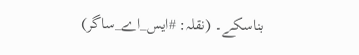بناسکے۔ (نقلہ: #ایس_اے_ساگر)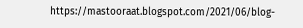https://mastooraat.blogspot.com/2021/06/blog-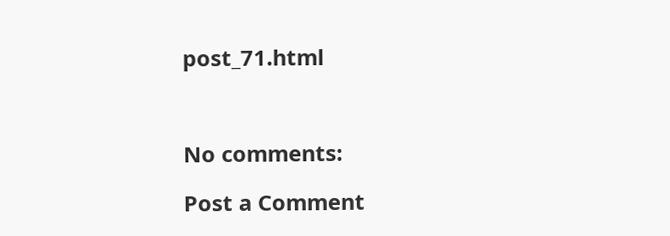post_71.html



No comments:

Post a Comment